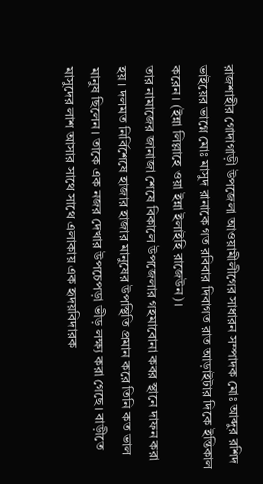রাজশাহীর গোদাগাড়ী উপজেলা আওয়ামীলীগের সাধারন সম্পাদক মোঃ আব্দুর রশিদ ভাইয়ের ভাগ্নে মোঃ মাসুদ রানাকে গত রবিবার দিবাগত রাত আড়াইটার দিকে ইন্তিকাল করেন। (ইন্না লিল্লাহে ওয়া ইন্না ইলাইহি রাজেউন)।
তার নামাজের জানাজা শেষে বিকালে উপজেলার গহমাবোনা কবর স্থানে দাফন করা হয়। দলমত নির্বিশেষে হাজার হাজার মানুষের উপস্থিতি প্রমান করে তিনি কত ভাল মানুষ ছিলেন। তাকে এক নজর দেখার উপচেপড়া ভীড় লক্ষ্য করা গেছে। বাড়ীতে মাসুদের লাশ আসার সাথে সাথে এলাকায় এক হৃদয়বিদারক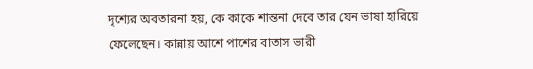দৃশ্যের অবতারনা হয়, কে কাকে শান্তনা দেবে তার যেন ভাষা হারিয়ে ফেলেছেন। কান্নায় আশে পাশের বাতাস ভারী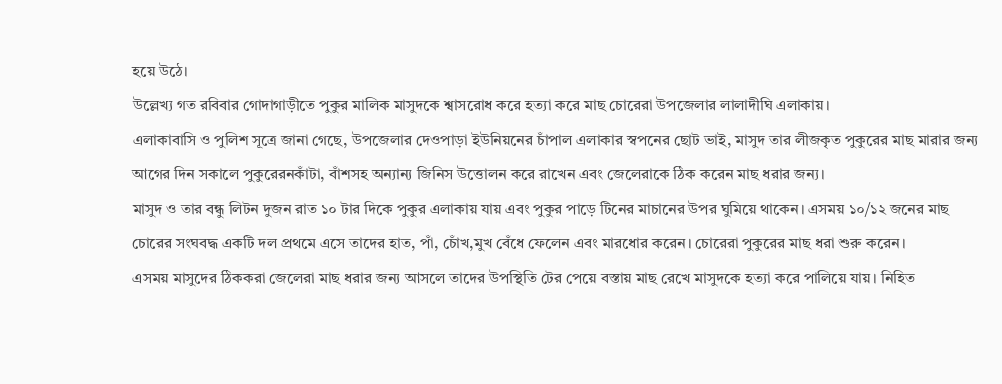হয়ে উঠে।
উল্লেখ্য গত রবিবার গোদাগাড়ীতে পুকুর মালিক মাসুদকে শ্বাসরোধ করে হত্যা করে মাছ চোরেরা উপজেলার লালাদীঘি এলাকায়।
এলাকাবাসি ও পুলিশ সূত্রে জানা গেছে, উপজেলার দেওপাড়া ইউনিয়নের চাঁপাল এলাকার স্বপনের ছোট ভাই, মাসুদ তার লীজকৃত পুকুরের মাছ মারার জন্য আগের দিন সকালে পুকুরেরনকাঁটা, বাঁশসহ অন্যান্য জিনিস উত্তোলন করে রাখেন এবং জেলেরাকে ঠিক করেন মাছ ধরার জন্য।
মাসুদ ও তার বন্ধু লিটন দুজন রাত ১০ টার দিকে পুকুর এলাকায় যায় এবং পুকুর পাড়ে টিনের মাচানের উপর ঘুমিয়ে থাকেন। এসময় ১০/১২ জনের মাছ চোরের সংঘবদ্ধ একটি দল প্রথমে এসে তাদের হাত, পাঁ, চোঁখ,মুখ বেঁধে ফেলেন এবং মারধোর করেন। চোরেরা পুকুরের মাছ ধরা শুরু করেন।
এসময় মাসুদের ঠিককরা জেলেরা মাছ ধরার জন্য আসলে তাদের উপস্থিতি টের পেয়ে বস্তায় মাছ রেখে মাসুদকে হত্যা করে পালিয়ে যায়। নিহিত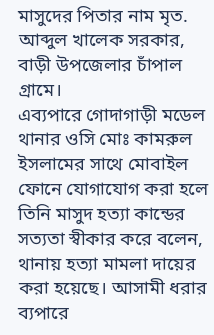মাসুদের পিতার নাম মৃত. আব্দুল খালেক সরকার, বাড়ী উপজেলার চাঁপাল গ্রামে।
এব্যপারে গোদাগাড়ী মডেল থানার ওসি মোঃ কামরুল ইসলামের সাথে মোবাইল ফোনে যোগাযোগ করা হলে তিনি মাসুদ হত্যা কান্ডের সত্যতা স্বীকার করে বলেন, থানায় হত্যা মামলা দায়ের করা হয়েছে। আসামী ধরার ব্যপারে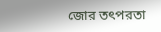জোর তৎপরতা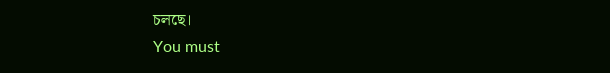চলছে।
You must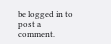be logged in to post a comment.